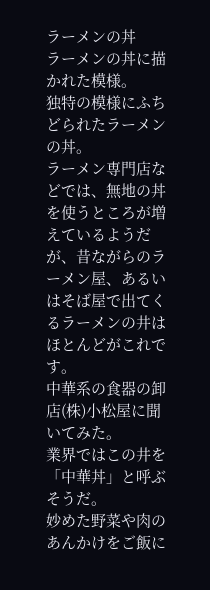ラーメンの丼
ラーメンの丼に描かれた模様。
独特の模様にふちどられたラーメンの丼。
ラーメン専門店などでは、無地の丼を使うところが増えているようだが、昔ながらのラーメン屋、あるいはそば屋で出てくるラーメンの井はほとんどがこれです。
中華系の食器の卸店(株)小松屋に聞いてみた。
業界ではこの井を「中華丼」と呼ぶそうだ。
妙めた野菜や肉のあんかけをご飯に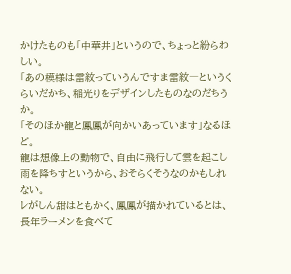かけたものも「中華井」というので、ちょっと紛らわしい。
「あの模様は雷紋っていうんですま雷紋―というくらいだかち、稲光りをデザインしたものなのだちうか。
「そのほか龍と鳳鳳が向かいあっています」なるほど。
龍は想像上の動物で、自由に飛行して雲を起こし雨を降ちすというから、おそらくそうなのかもしれない。
レがしん甜はともかく、鳳鳳が描かれているとは、長年ラーメンを食べて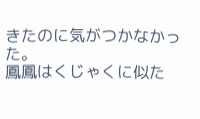きたのに気がつかなかった。
鳳鳳はくじゃくに似た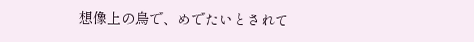想像上の鳥で、めでたいとされて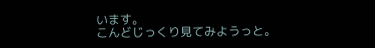います。
こんどじっくり見てみようっと。